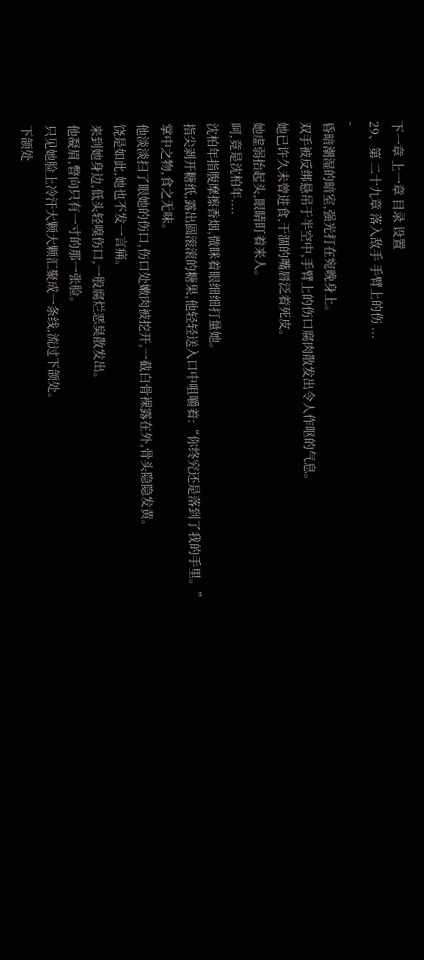下一章 上一章 目录 设置
29、第 二十九章 落入敌手 手臂上的伤 ...
-
昏暗潮湿的暗室,强光打在宛晚身上。
双手被反绑悬吊于半空中,手臂上的伤口腐肉散发出令人作呕的气息。
她已许久未曾进食,干涸的嘴唇泛着死皮。
她虚弱抬起头,眼睛盯着来人。
呵,竟是沈柏年....
沈柏年指腹摩擦香烟,微眯着眼细细打量她。
指尖剥开糖纸,露出圆滚滚的糖果,他轻轻送入口中咀嚼着:“你终究还是落到了我的手里。”
掌中之物,食之无味。
他淡淡扫了眼她的伤口,伤口处嫩肉被挖开,一截白骨裸露在外,骨头隐隐发黄。
饶是如此,她也不发一言痛。
来到她身边,低头轻嗅伤口,一股腐烂恶臭散发出。
他凝眉,瞥向只有一寸的那一张脸。
只见她脸上冷汗大颗大颗汇聚成一条线,流过下颌处。
下颌处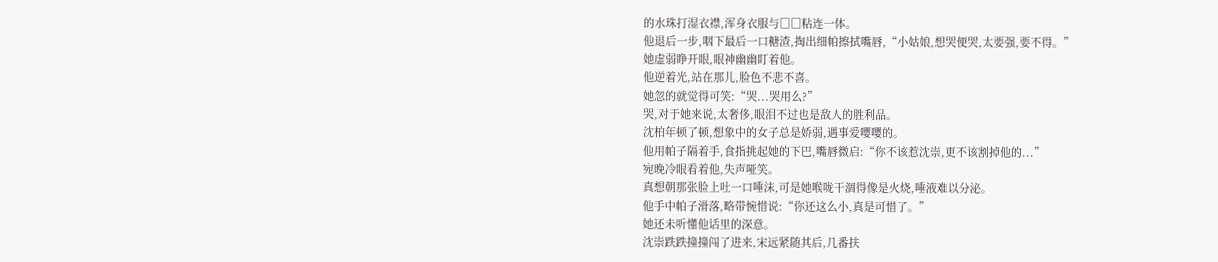的水珠打湿衣襟,浑身衣服与□□粘连一体。
他退后一步,咽下最后一口糖渣,掏出细帕擦拭嘴唇,“小姑娘,想哭便哭,太要强,要不得。”
她虚弱睁开眼,眼神幽幽盯着他。
他逆着光,站在那儿,脸色不悲不喜。
她忽的就觉得可笑:“哭...哭用么?”
哭,对于她来说,太奢侈,眼泪不过也是敌人的胜利品。
沈柏年顿了顿,想象中的女子总是娇弱,遇事爱嘤嘤的。
他用帕子隔着手,食指挑起她的下巴,嘴唇微启:“你不该惹沈崇,更不该割掉他的...”
宛晚冷眼看着他,失声哑笑。
真想朝那张脸上吐一口唾沫,可是她喉咙干涸得像是火烧,唾液难以分泌。
他手中帕子滑落,略带惋惜说:“你还这么小,真是可惜了。”
她还未听懂他话里的深意。
沈崇跌跌撞撞闯了进来,宋远紧随其后,几番扶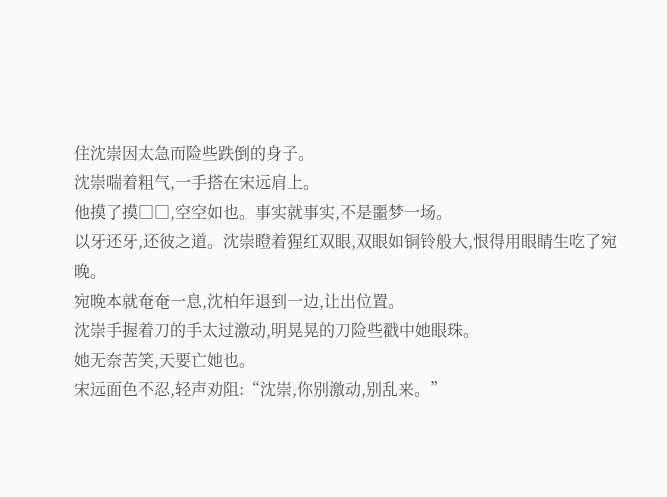住沈崇因太急而险些跌倒的身子。
沈崇喘着粗气,一手搭在宋远肩上。
他摸了摸□□,空空如也。事实就事实,不是噩梦一场。
以牙还牙,还彼之道。沈崇瞪着猩红双眼,双眼如铜铃般大,恨得用眼睛生吃了宛晚。
宛晚本就奄奄一息,沈柏年退到一边,让出位置。
沈崇手握着刀的手太过激动,明晃晃的刀险些戳中她眼珠。
她无奈苦笑,天要亡她也。
宋远面色不忍,轻声劝阻:“沈崇,你别激动,别乱来。”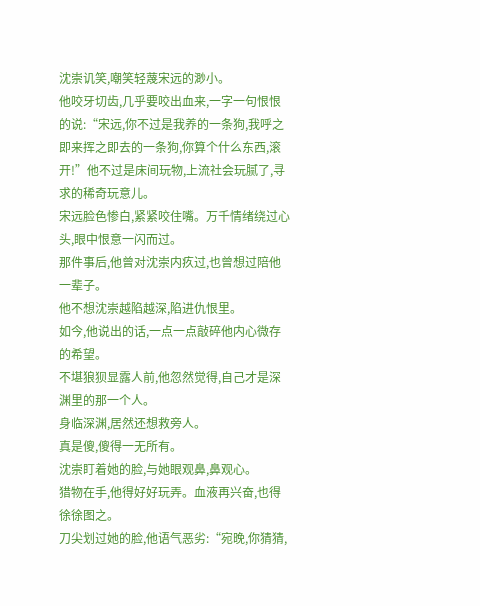沈崇讥笑,嘲笑轻蔑宋远的渺小。
他咬牙切齿,几乎要咬出血来,一字一句恨恨的说:“宋远,你不过是我养的一条狗,我呼之即来挥之即去的一条狗,你算个什么东西,滚开!”他不过是床间玩物,上流社会玩腻了,寻求的稀奇玩意儿。
宋远脸色惨白,紧紧咬住嘴。万千情绪绕过心头,眼中恨意一闪而过。
那件事后,他曾对沈崇内疚过,也曾想过陪他一辈子。
他不想沈崇越陷越深,陷进仇恨里。
如今,他说出的话,一点一点敲碎他内心微存的希望。
不堪狼狈显露人前,他忽然觉得,自己才是深渊里的那一个人。
身临深渊,居然还想救旁人。
真是傻,傻得一无所有。
沈崇盯着她的脸,与她眼观鼻,鼻观心。
猎物在手,他得好好玩弄。血液再兴奋,也得徐徐图之。
刀尖划过她的脸,他语气恶劣:“宛晚,你猜猜,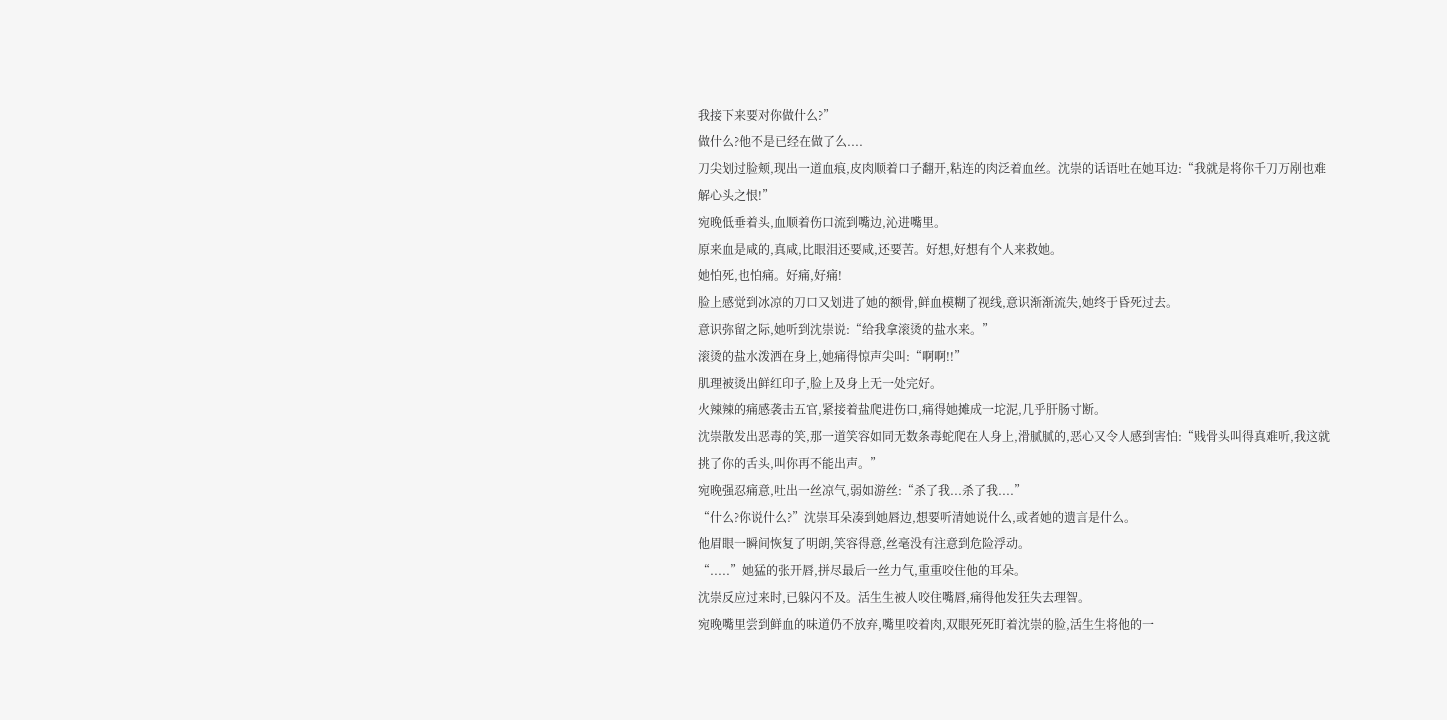我接下来要对你做什么?”
做什么?他不是已经在做了么....
刀尖划过脸颊,现出一道血痕,皮肉顺着口子翻开,粘连的肉泛着血丝。沈崇的话语吐在她耳边:“我就是将你千刀万剐也难解心头之恨!”
宛晚低垂着头,血顺着伤口流到嘴边,沁进嘴里。
原来血是咸的,真咸,比眼泪还要咸,还要苦。好想,好想有个人来救她。
她怕死,也怕痛。好痛,好痛!
脸上感觉到冰凉的刀口又划进了她的额骨,鲜血模糊了视线,意识渐渐流失,她终于昏死过去。
意识弥留之际,她听到沈崇说:“给我拿滚烫的盐水来。”
滚烫的盐水泼洒在身上,她痛得惊声尖叫:“啊啊!!”
肌理被烫出鲜红印子,脸上及身上无一处完好。
火辣辣的痛感袭击五官,紧接着盐爬进伤口,痛得她摊成一坨泥,几乎肝肠寸断。
沈崇散发出恶毒的笑,那一道笑容如同无数条毒蛇爬在人身上,滑腻腻的,恶心又令人感到害怕:“贱骨头叫得真难听,我这就挑了你的舌头,叫你再不能出声。”
宛晚强忍痛意,吐出一丝凉气,弱如游丝:“杀了我...杀了我....”
“什么?你说什么?”沈崇耳朵凑到她唇边,想要听清她说什么,或者她的遗言是什么。
他眉眼一瞬间恢复了明朗,笑容得意,丝毫没有注意到危险浮动。
“.....”她猛的张开唇,拼尽最后一丝力气,重重咬住他的耳朵。
沈崇反应过来时,已躲闪不及。活生生被人咬住嘴唇,痛得他发狂失去理智。
宛晚嘴里尝到鲜血的味道仍不放弃,嘴里咬着肉,双眼死死盯着沈崇的脸,活生生将他的一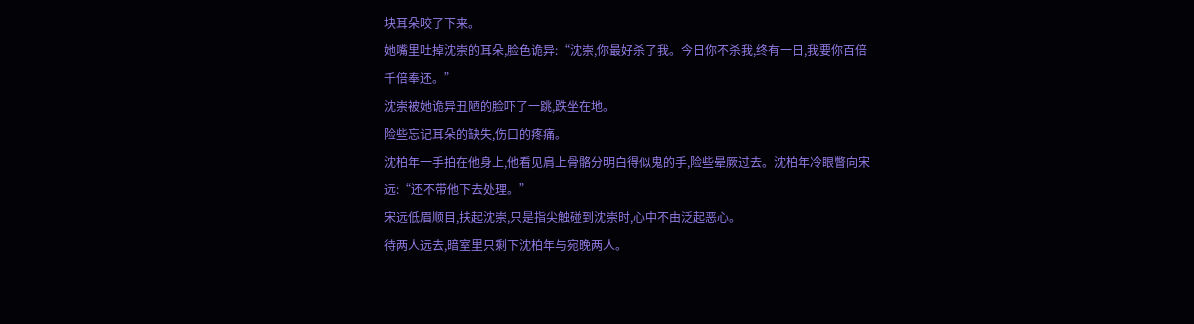块耳朵咬了下来。
她嘴里吐掉沈崇的耳朵,脸色诡异:“沈崇,你最好杀了我。今日你不杀我,终有一日,我要你百倍千倍奉还。”
沈崇被她诡异丑陋的脸吓了一跳,跌坐在地。
险些忘记耳朵的缺失,伤口的疼痛。
沈柏年一手拍在他身上,他看见肩上骨骼分明白得似鬼的手,险些晕厥过去。沈柏年冷眼瞥向宋远:“还不带他下去处理。”
宋远低眉顺目,扶起沈崇,只是指尖触碰到沈崇时,心中不由泛起恶心。
待两人远去,暗室里只剩下沈柏年与宛晚两人。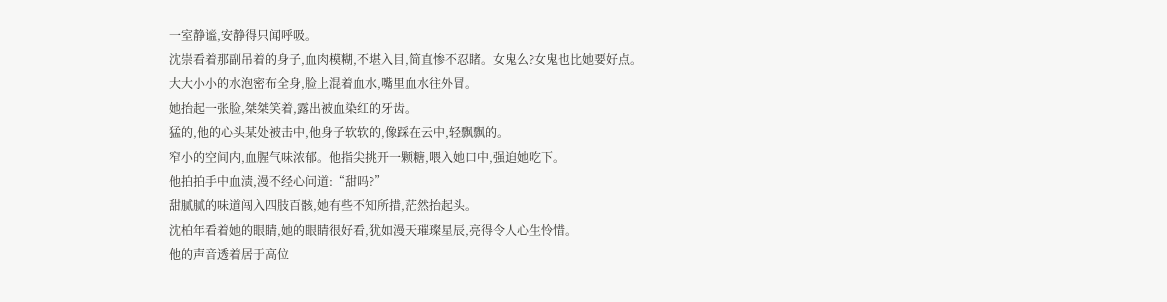一室静谧,安静得只闻呼吸。
沈崇看着那副吊着的身子,血肉模糊,不堪入目,简直惨不忍睹。女鬼么?女鬼也比她要好点。
大大小小的水泡密布全身,脸上混着血水,嘴里血水往外冒。
她抬起一张脸,桀桀笑着,露出被血染红的牙齿。
猛的,他的心头某处被击中,他身子软软的,像踩在云中,轻飘飘的。
窄小的空间内,血腥气味浓郁。他指尖挑开一颗糖,喂入她口中,强迫她吃下。
他拍拍手中血渍,漫不经心问道:“甜吗?”
甜腻腻的味道闯入四肢百骸,她有些不知所措,茫然抬起头。
沈柏年看着她的眼睛,她的眼睛很好看,犹如漫天璀璨星辰,亮得令人心生怜惜。
他的声音透着居于高位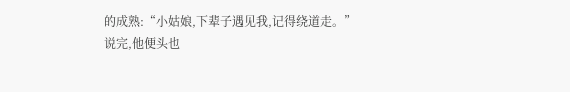的成熟:“小姑娘,下辈子遇见我,记得绕道走。”
说完,他便头也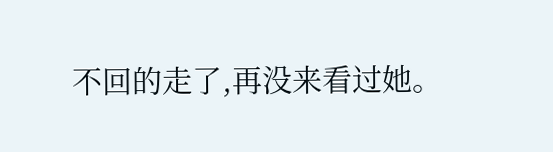不回的走了,再没来看过她。